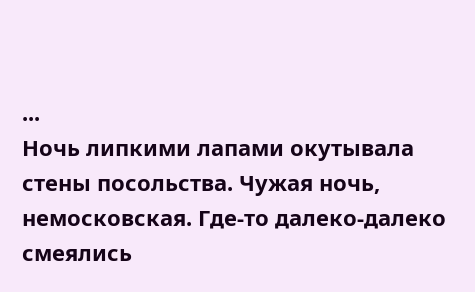...
Ночь липкими лапами окутывала стены посольства. Чужая ночь, немосковская. Где-то далеко-далеко смеялись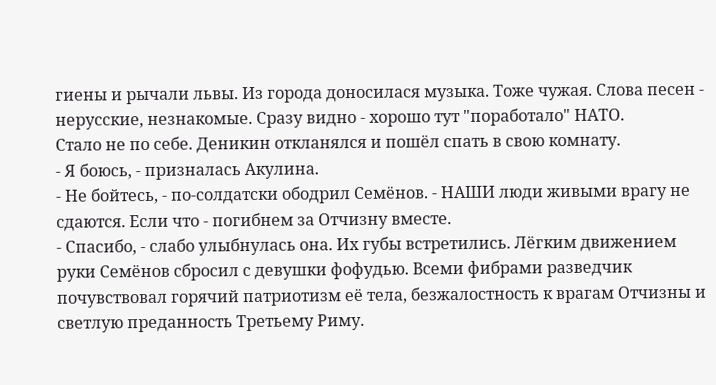гиены и рычали львы. Из города доносилася музыка. Тоже чужая. Слова песен - нерусские, незнакомые. Сразу видно - хорошо тут "поработало" НАТО.
Стало не по себе. Деникин откланялся и пошёл спать в свою комнату.
- Я боюсь, - призналась Акулина.
- Не бойтесь, - по-солдатски ободрил Семёнов. - НАШИ люди живыми врагу не сдаются. Если что - погибнем за Отчизну вместе.
- Спасибо, - слабо улыбнулась она. Их губы встретились. Лёгким движением руки Семёнов сбросил с девушки фофудью. Всеми фибрами разведчик почувствовал горячий патриотизм её тела, безжалостность к врагам Отчизны и светлую преданность Третьему Риму.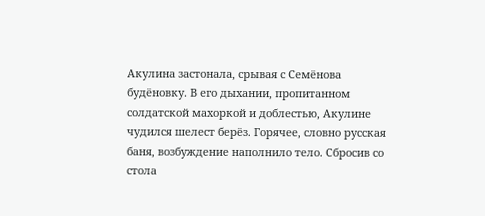Акулина застонала, срывая с Семёнова будёновку. В его дыхании, пропитанном солдатской махоркой и доблестью, Акулине чудился шелест берёз. Горячее, словно русская баня, возбуждение наполнило тело. Сбросив со стола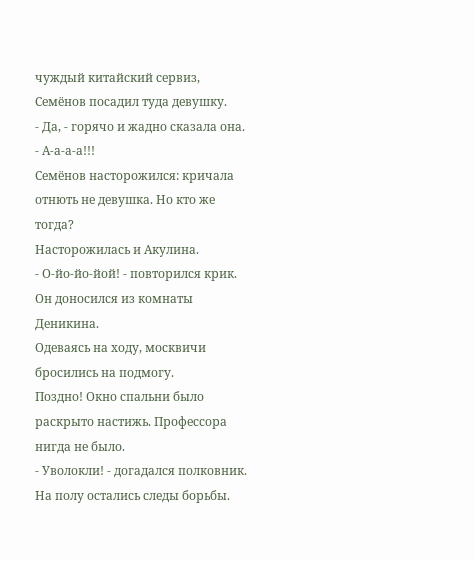чуждый китайский сервиз, Семёнов посадил туда девушку.
- Да, - горячо и жадно сказала она.
- А-а-а-а!!!
Семёнов насторожился: кричала отнють не девушка. Но кто же тогда?
Насторожилась и Акулина.
- О-йо-йо-йой! - повторился крик. Он доносился из комнаты Деникина.
Одеваясь на ходу, москвичи бросились на подмогу.
Поздно! Окно спальни было раскрыто настижь. Профессора нигда не было.
- Уволокли! - догадался полковник.
На полу остались следы борьбы.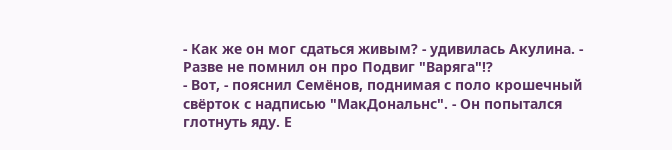- Как же он мог сдаться живым? - удивилась Акулина. - Разве не помнил он про Подвиг "Варяга"!?
- Вот, - пояснил Семёнов, поднимая с поло крошечный свёрток с надписью "МакДональнс". - Он попытался глотнуть яду. Е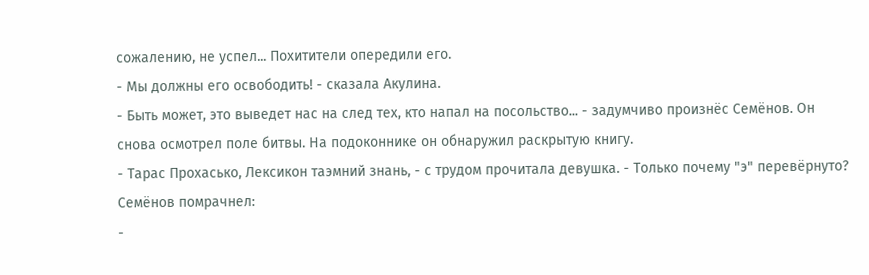сожалению, не успел... Похитители опередили его.
- Мы должны его освободить! - сказала Акулина.
- Быть может, это выведет нас на след тех, кто напал на посольство... - задумчиво произнёс Семёнов. Он снова осмотрел поле битвы. На подоконнике он обнаружил раскрытую книгу.
- Тарас Прохасько, Лексикон таэмний знань, - с трудом прочитала девушка. - Только почему "э" перевёрнуто?
Семёнов помрачнел:
-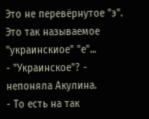Это не перевёрнутое "э". Это так называемое "украинскиое" "е"...
- "Украинское"? - непоняла Акулина.
- То есть на так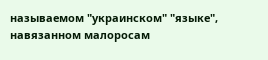называемом "украинском" "языке", навязанном малоросам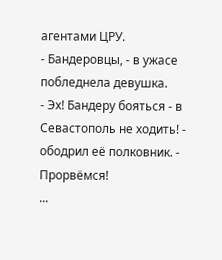агентами ЦРУ.
- Бандеровцы, - в ужасе побледнела девушка.
- Эх! Бандеру бояться - в Севастополь не ходить! - ободрил её полковник. - Прорвёмся!
...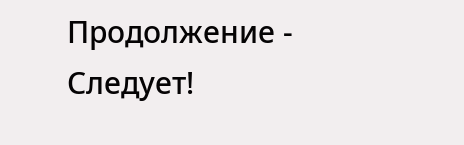Продолжение - Следует!